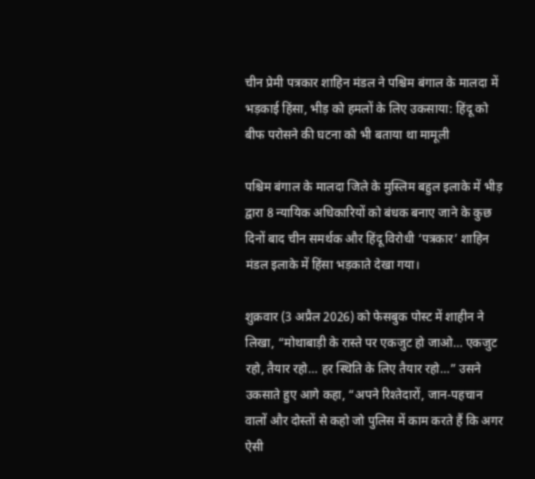चीन प्रेमी पत्रकार शाहिन मंडल ने पश्चिम बंगाल के मालदा में भड़काई हिंसा, भीड़ को हमलों के लिए उकसाया: हिंदू को बीफ परोसने की घटना को भी बताया था मामूली

पश्चिम बंगाल के मालदा जिले के मुस्लिम बहुल इलाके में भीड़ द्वारा 8 न्यायिक अधिकारियों को बंधक बनाए जाने के कुछ दिनों बाद चीन समर्थक और हिंदू विरोधी ‘पत्रकार’ शाहिन मंडल इलाके में हिंसा भड़काते देखा गया।

शुक्रवार (3 अप्रैल 2026) को फेसबुक पोस्ट में शाहीन ने लिखा, “मोथाबाड़ी के रास्ते पर एकजुट हो जाओ… एकजुट रहो, तैयार रहो… हर स्थिति के लिए तैयार रहो…” उसने उकसाते हुए आगे कहा, “अपने रिश्तेदारों, जान-पहचान वालों और दोस्तों से कहो जो पुलिस में काम करते हैं कि अगर ऐसी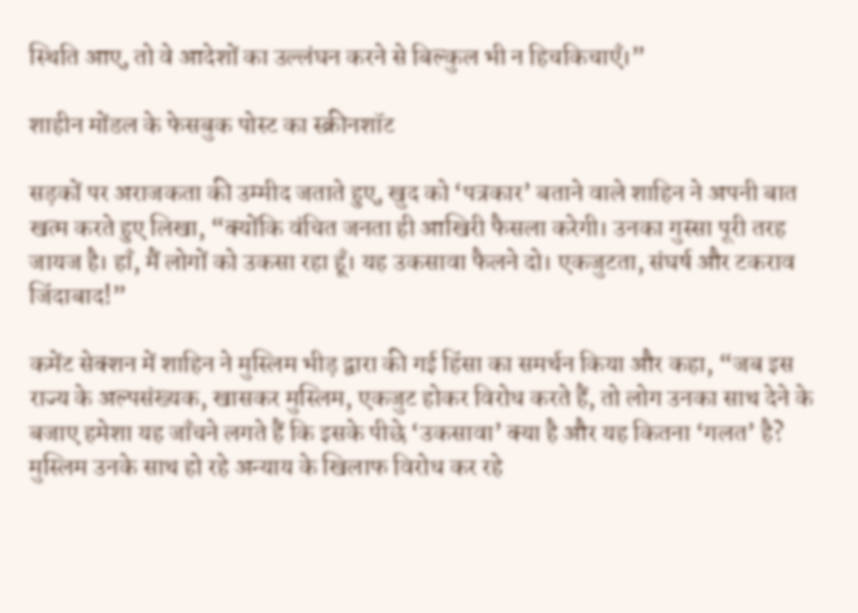स्थिति आए, तो वे आदेशों का उल्लंघन करने से बिल्कुल भी न हिचकिचाएँ।”

शाहीन मोंडल के फेसबुक पोस्ट का स्क्रीनशॉट

सड़कों पर अराजकता की उम्मीद जताते हुए, खुद को ‘पत्रकार’ बताने वाले शाहिन ने अपनी बात खत्म करते हुए लिखा, “क्योंकि वंचित जनता ही आखिरी फैसला करेगी। उनका गुस्सा पूरी तरह जायज है। हाँ, मैं लोगों को उकसा रहा हूँ। यह उकसावा फैलने दो। एकजुटता, संघर्ष और टकराव जिंदाबाद!”

कमेंट सेक्शन में शाहिन ने मुस्लिम भीड़ द्वारा की गई हिंसा का समर्थन किया और कहा, “जब इस राज्य के अल्पसंख्यक, खासकर मुस्लिम, एकजुट होकर विरोध करते हैं, तो लोग उनका साथ देने के बजाए हमेशा यह जाँचने लगते हैं कि इसके पीछे ‘उकसावा’ क्या है और यह कितना ‘गलत’ है? मुस्लिम उनके साथ हो रहे अन्याय के खिलाफ विरोध कर रहे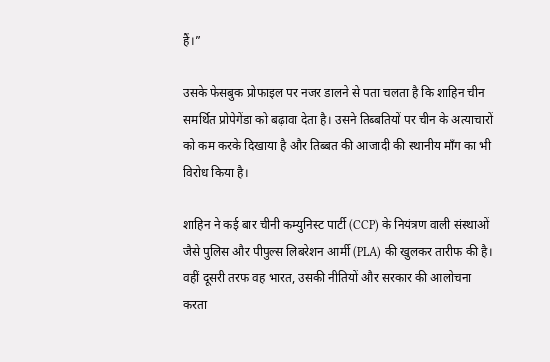हैं।”

उसके फेसबुक प्रोफाइल पर नजर डालने से पता चलता है कि शाहिन चीन समर्थित प्रोपेगेंडा को बढ़ावा देता है। उसने तिब्बतियों पर चीन के अत्याचारों को कम करके दिखाया है और तिब्बत की आजादी की स्थानीय माँग का भी विरोध किया है।

शाहिन ने कई बार चीनी कम्युनिस्ट पार्टी (CCP) के नियंत्रण वाली संस्थाओं जैसे पुलिस और पीपुल्स लिबरेशन आर्मी (PLA) की खुलकर तारीफ की है। वहीं दूसरी तरफ वह भारत, उसकी नीतियों और सरकार की आलोचना करता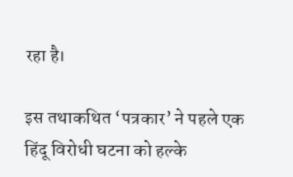रहा है।

इस तथाकथित ‘पत्रकार’ ने पहले एक हिंदू विरोधी घटना को हल्के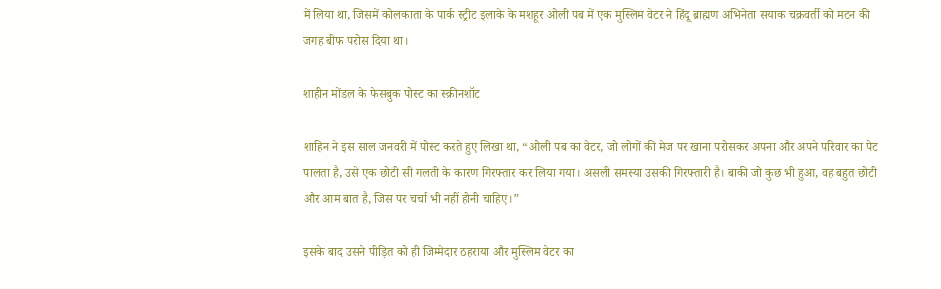में लिया था, जिसमें कोलकाता के पार्क स्ट्रीट इलाके के मशहूर ओली पब में एक मुस्लिम वेटर ने हिंदू ब्राह्मण अभिनेता सयाक चक्रवर्ती को मटन की जगह बीफ परोस दिया था।

शाहीन मोंडल के फेसबुक पोस्ट का स्क्रीनशॉट

शाहिन ने इस साल जनवरी में पोस्ट करते हुए लिखा था, “ओली पब का वेटर, जो लोगों की मेज पर खाना परोसकर अपना और अपने परिवार का पेट पालता है, उसे एक छोटी सी गलती के कारण गिरफ्तार कर लिया गया। असली समस्या उसकी गिरफ्तारी है। बाकी जो कुछ भी हुआ, वह बहुत छोटी और आम बात है, जिस पर चर्चा भी नहीं होनी चाहिए।”

इसके बाद उसने पीड़ित को ही जिम्मेदार ठहराया और मुस्लिम वेटर का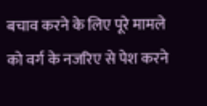बचाव करने के लिए पूरे मामले को वर्ग के नजरिए से पेश करने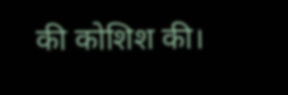की कोशिश की।